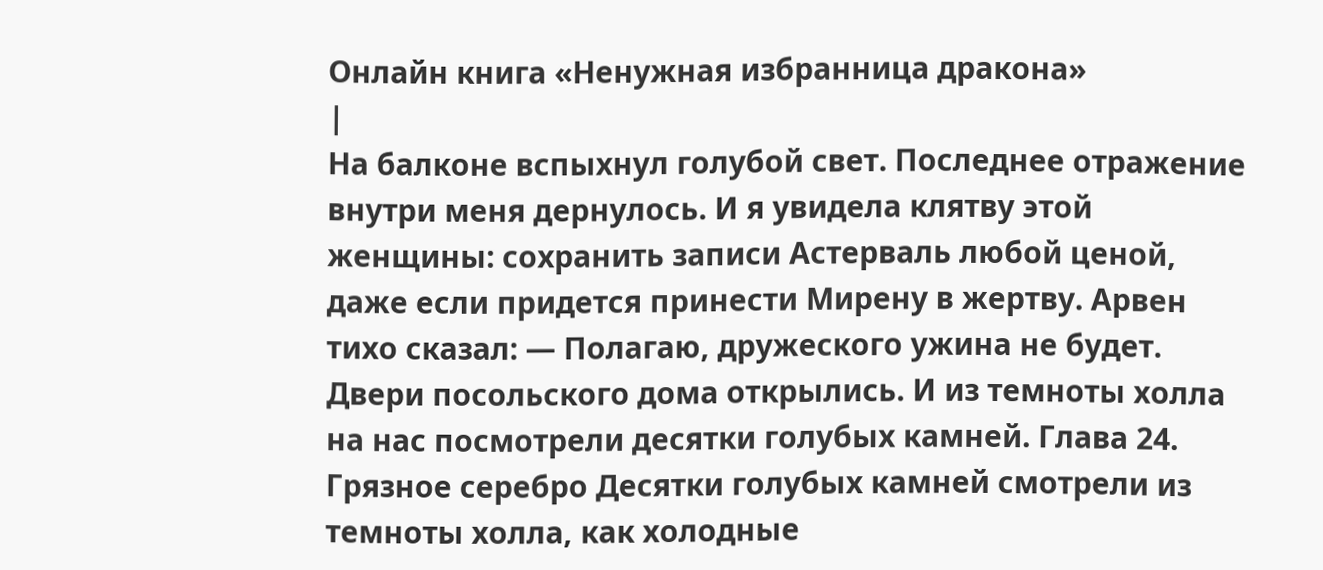Онлайн книга «Ненужная избранница дракона»
|
На балконе вспыхнул голубой свет. Последнее отражение внутри меня дернулось. И я увидела клятву этой женщины: сохранить записи Астерваль любой ценой, даже если придется принести Мирену в жертву. Арвен тихо сказал: — Полагаю, дружеского ужина не будет. Двери посольского дома открылись. И из темноты холла на нас посмотрели десятки голубых камней. Глава 24. Грязное серебро Десятки голубых камней смотрели из темноты холла, как холодные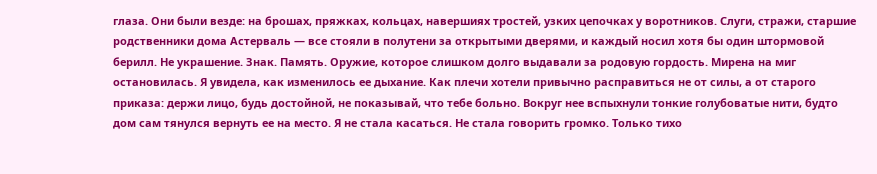глаза. Они были везде: на брошах, пряжках, кольцах, навершиях тростей, узких цепочках у воротников. Слуги, стражи, старшие родственники дома Астерваль — все стояли в полутени за открытыми дверями, и каждый носил хотя бы один штормовой берилл. Не украшение. Знак. Память. Оружие, которое слишком долго выдавали за родовую гордость. Мирена на миг остановилась. Я увидела, как изменилось ее дыхание. Как плечи хотели привычно расправиться не от силы, а от старого приказа: держи лицо, будь достойной, не показывай, что тебе больно. Вокруг нее вспыхнули тонкие голубоватые нити, будто дом сам тянулся вернуть ее на место. Я не стала касаться. Не стала говорить громко. Только тихо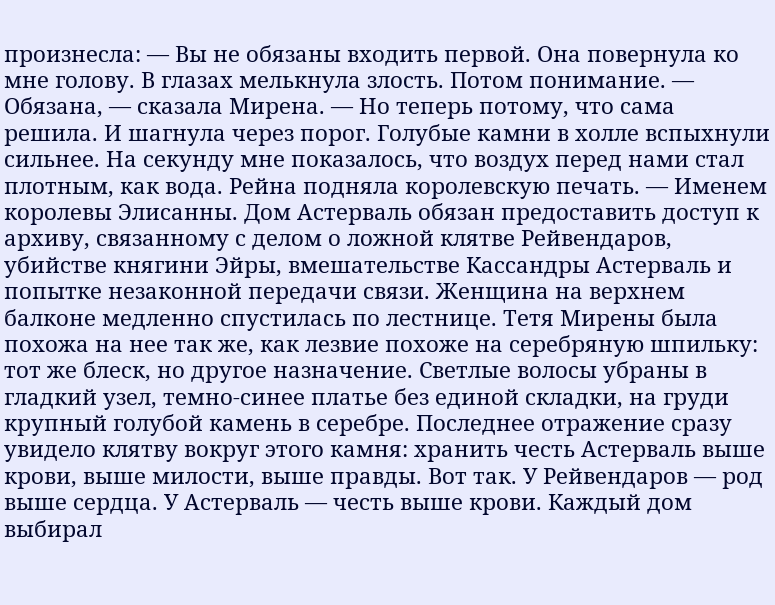произнесла: — Вы не обязаны входить первой. Она повернула ко мне голову. В глазах мелькнула злость. Потом понимание. — Обязана, — сказала Мирена. — Но теперь потому, что сама решила. И шагнула через порог. Голубые камни в холле вспыхнули сильнее. На секунду мне показалось, что воздух перед нами стал плотным, как вода. Рейна подняла королевскую печать. — Именем королевы Элисанны. Дом Астерваль обязан предоставить доступ к архиву, связанному с делом о ложной клятве Рейвендаров, убийстве княгини Эйры, вмешательстве Кассандры Астерваль и попытке незаконной передачи связи. Женщина на верхнем балконе медленно спустилась по лестнице. Тетя Мирены была похожа на нее так же, как лезвие похоже на серебряную шпильку: тот же блеск, но другое назначение. Светлые волосы убраны в гладкий узел, темно-синее платье без единой складки, на груди крупный голубой камень в серебре. Последнее отражение сразу увидело клятву вокруг этого камня: хранить честь Астерваль выше крови, выше милости, выше правды. Вот так. У Рейвендаров — род выше сердца. У Астерваль — честь выше крови. Каждый дом выбирал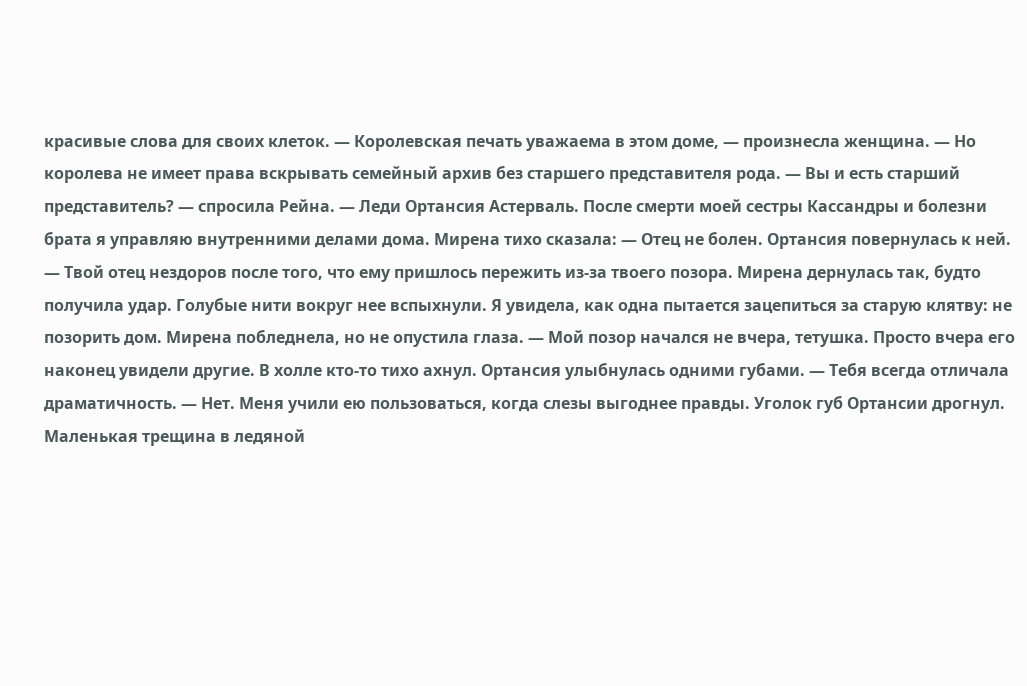красивые слова для своих клеток. — Королевская печать уважаема в этом доме, — произнесла женщина. — Но королева не имеет права вскрывать семейный архив без старшего представителя рода. — Вы и есть старший представитель? — спросила Рейна. — Леди Ортансия Астерваль. После смерти моей сестры Кассандры и болезни брата я управляю внутренними делами дома. Мирена тихо сказала: — Отец не болен. Ортансия повернулась к ней. — Твой отец нездоров после того, что ему пришлось пережить из-за твоего позора. Мирена дернулась так, будто получила удар. Голубые нити вокруг нее вспыхнули. Я увидела, как одна пытается зацепиться за старую клятву: не позорить дом. Мирена побледнела, но не опустила глаза. — Мой позор начался не вчера, тетушка. Просто вчера его наконец увидели другие. В холле кто-то тихо ахнул. Ортансия улыбнулась одними губами. — Тебя всегда отличала драматичность. — Нет. Меня учили ею пользоваться, когда слезы выгоднее правды. Уголок губ Ортансии дрогнул. Маленькая трещина в ледяной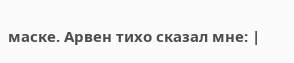маске. Арвен тихо сказал мне: |